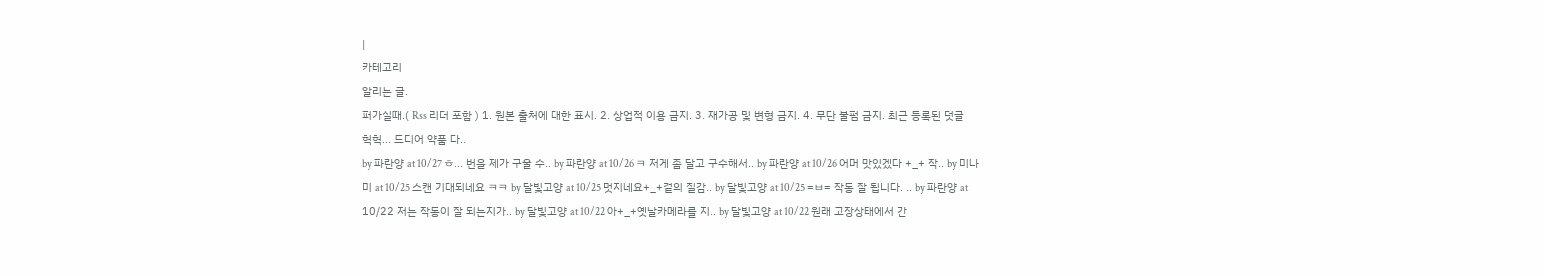|
카테고리
알리는 글.
퍼가실때.( Rss 리더 포함 ) 1. 원본 출처에 대한 표시. 2. 상업적 이용 금지. 3. 재가공 및 변형 금지. 4. 무단 불펌 금지. 최근 등록된 덧글
헉헉... 드디어 약품 다..
by 파란양 at 10/27 ㅎ... 번을 제가 구울 수.. by 파란양 at 10/26 ㅋ 저게 좀 달고 구수해서.. by 파란양 at 10/26 어머 맛있겠다 +_+ 작.. by 미나미 at 10/25 스캔 기대되네요 ㅋㅋ by 달빛고양 at 10/25 멋지네요+_+겉의 질감.. by 달빛고양 at 10/25 =ㅂ= 작동 잘 됩니다. .. by 파란양 at 10/22 저는 작동이 잘 되는지가.. by 달빛고양 at 10/22 아+_+옛날카메라를 지.. by 달빛고양 at 10/22 원래 고장상태에서 간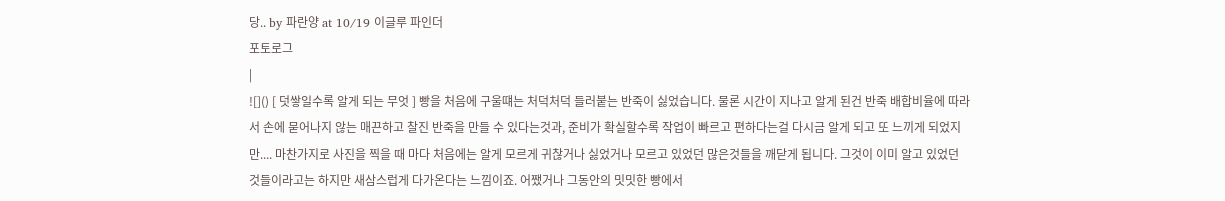당.. by 파란양 at 10/19 이글루 파인더
포토로그
|
![]() [ 덧쌓일수록 알게 되는 무엇 ] 빵을 처음에 구울떄는 처덕처덕 들러붙는 반죽이 싫었습니다. 물론 시간이 지나고 알게 된건 반죽 배합비율에 따라서 손에 묻어나지 않는 매끈하고 찰진 반죽을 만들 수 있다는것과, 준비가 확실할수록 작업이 빠르고 편하다는걸 다시금 알게 되고 또 느끼게 되었지만.... 마찬가지로 사진을 찍을 때 마다 처음에는 알게 모르게 귀찮거나 싫었거나 모르고 있었던 많은것들을 깨닫게 됩니다. 그것이 이미 알고 있었던 것들이라고는 하지만 새삼스럽게 다가온다는 느낌이죠. 어쨌거나 그동안의 밋밋한 빵에서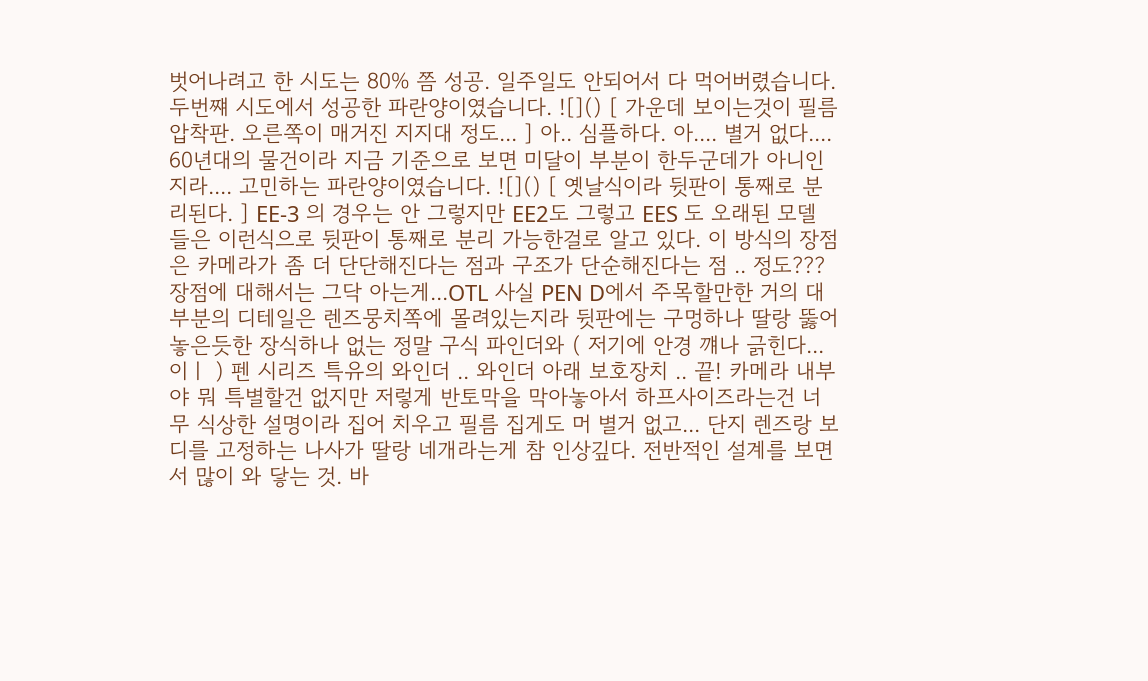벗어나려고 한 시도는 80% 쯤 성공. 일주일도 안되어서 다 먹어버렸습니다. 두번쨰 시도에서 성공한 파란양이였습니다. ![]() [ 가운데 보이는것이 필름압착판. 오른쪽이 매거진 지지대 정도... ] 아.. 심플하다. 아.... 별거 없다.... 60년대의 물건이라 지금 기준으로 보면 미달이 부분이 한두군데가 아니인지라.... 고민하는 파란양이였습니다. ![]() [ 옛날식이라 뒷판이 통째로 분리된다. ] EE-3 의 경우는 안 그렇지만 EE2도 그렇고 EES 도 오래된 모델들은 이런식으로 뒷판이 통째로 분리 가능한걸로 알고 있다. 이 방식의 장점은 카메라가 좀 더 단단해진다는 점과 구조가 단순해진다는 점 .. 정도??? 장점에 대해서는 그닥 아는게...OTL 사실 PEN D에서 주목할만한 거의 대부분의 디테일은 렌즈뭉치쪽에 몰려있는지라 뒷판에는 구멍하나 딸랑 뚫어놓은듯한 장식하나 없는 정말 구식 파인더와 ( 저기에 안경 꺠나 긁힌다... 이ㅣ ) 펜 시리즈 특유의 와인더 .. 와인더 아래 보호장치 .. 끝! 카메라 내부야 뭐 특별할건 없지만 저렇게 반토막을 막아놓아서 하프사이즈라는건 너무 식상한 설명이라 집어 치우고 필름 집게도 머 별거 없고... 단지 렌즈랑 보디를 고정하는 나사가 딸랑 네개라는게 참 인상깊다. 전반적인 설계를 보면서 많이 와 닿는 것. 바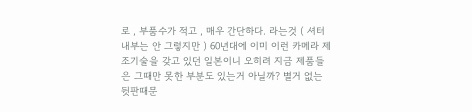로 , 부품수가 적고 , 매우 간단하다. 라는것 ( 셔터 내부는 안 그렇지만 ) 60년대에 이미 이런 카메라 제조기술을 갖고 있던 일본이니 오히려 지금 제품들은 그때만 못한 부분도 있는거 아닐까? 별거 없는 뒷판때문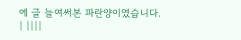에 글 늘여써본 파란양이였습니다.
| ||||